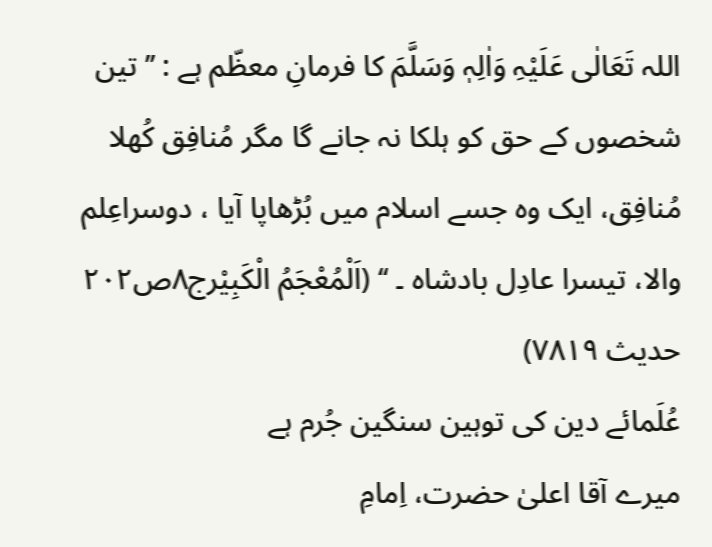اللہ تَعَالٰی عَلَیْہِ وَاٰلِہٖ وَسَلَّمَ کا فرمانِ معظّم ہے : ’’ تین شخصوں کے حق کو ہلکا نہ جانے گا مگر مُنافِق کُھلا مُنافِق، ایک وہ جسے اسلام میں بُڑھاپا آیا ، دوسراعِلم والا، تیسرا عادِل بادشاہ ۔ ‘‘ (اَلْمُعْجَمُ الْکَبِیْرج۸ص۲۰۲ حدیث ۷۸۱۹)
عُلَمائے دین کی توہین سنگین جُرم ہے
میرے آقا اعلیٰ حضرت، اِمامِ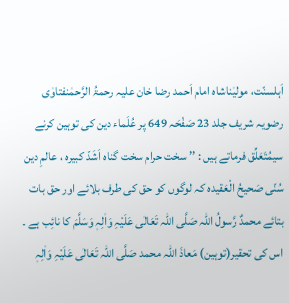اَہلسنّت، مولیٰناشاہ امام اَحمد رضا خان علیہ رحمۃُ الرَّحمٰنفتاوٰی رضویہ شریف جلد 23 صَفْحَہ 649 پر عُلَماء دین کی توہین کرنے سیمُتَعَلِّق فرماتے ہیں : ’’ سخت حرام سخت گناہ اَشَدّ کبیرہ ، عالمِ دین سُنّی صَحیحُ الْعَقیدہ کہ لوگوں کو حق کی طرف بلائے اور حق بات بتائے محمدٌ رَّسولُ اللّٰہ صَلَّی اللہ تَعَالٰی عَلَیْہِ وَاٰلِہٖ وَسَلَّمَ کا نائِب ہے ۔ اس کی تحقیر(توہین) مَعاذَ اللّٰہ محمد صَلَّی اللہ تَعَالٰی عَلَیْہِ وَاٰلِہٖ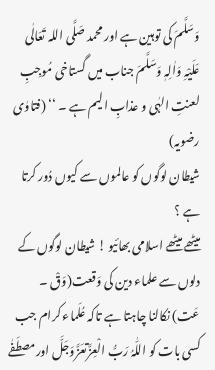وَسَلَّمَ کی توہین ہے اور محمد صَلَّی اللہ تَعَالٰی عَلَیْہِ وَاٰلِہٖ وَسَلَّمَ جناب میں گستاخی مُوجِبِ لعنتِ الہٰی و عذابِ الیم ہے ۔ ‘‘ (فتاوٰی رضویہ)
شیطان لوگوں کو عالموں سے کیوں دُور کرتا ہے ؟
میٹھے میٹھے اسلامی بھائیو ! شیطان لوگوں کے دلوں سے علماء دین کی وَقعت(وَقْ ۔ عَت) نکالنا چاہتا ہے تاکہ عُلَماء کرام جب کسی بات کو اللّٰہُ رَبُّ الْعِزَّتعَزَّوَجَلَّ اورمصطَفٰے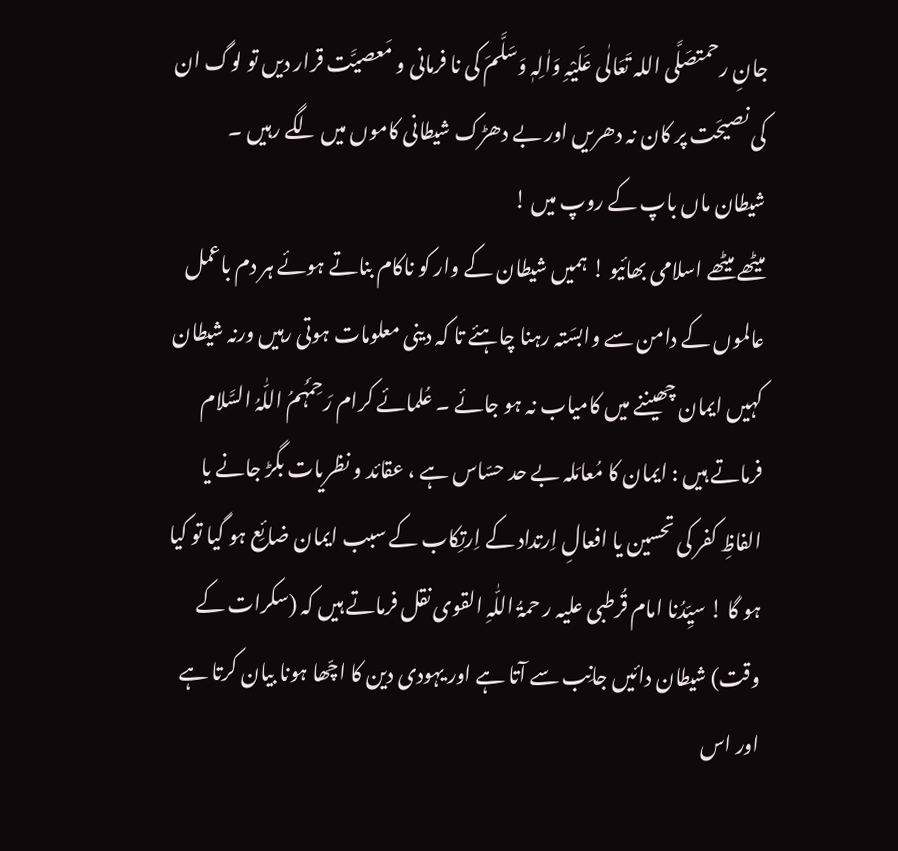جانِ رحمتصَلَّی اللہ تَعَالٰی عَلَیْہِ وَاٰلِہٖ وَسَلَّمَ کی نا فرمانی و مَعصیَّت قرار دیں تو لوگ ان کی نصیحَت پر کان نہ دھریں اور بے دھڑک شیطانی کاموں میں لگے رہیں ۔
شیطان ماں باپ کے روپ میں !
میٹھے میٹھے اسلامی بھائیو ! ہمیں شیطان کے وار کو ناکام بناتے ہوئے ہر دم باعمل عالموں کے دامن سے وابسَتہ رہنا چاہئے تا کہ دینی معلومات ہوتی رہیں ورنہ شیطان کہیں ایمان چھیننے میں کامیاب نہ ہو جائے ۔ عُلمائے کرام رَحِمَہُمُ اللّٰہُ السَّلام فرماتے ہیں : ایمان کا مُعامَلہ بے حد حسّاس ہے ، عقائد و نظریات بگڑ جانے یا الفاظِ کفر کی تحسین یا افعالِ اِرتداد کے اِرتِکاب کے سبب ایمان ضائِع ہو گیا تو کیا ہو گا ! سیِّدُنا امام قُرطبی علیہ ر حمۃُ اللّٰہِ القوی نقل فرماتے ہیں کہ (سکرات کے وقت) شیطان دائیں جانِب سے آتا ہے اور یہودی دین کا اچّھا ہونا بیان کرتا ہے اور اس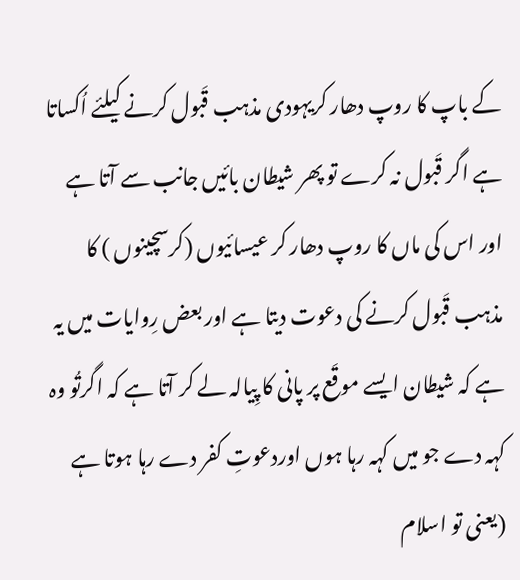کے باپ کا روپ دھار کریہودی مذہب قَبول کرنے کیلئے اُکساتا ہے اگر قَبول نہ کرے تو پھر شیطان بائیں جانب سے آتا ہے اور اس کی ماں کا روپ دھار کر عیسائیوں (کرسچینوں ) کا مذہب قَبول کرنے کی دعوت دیتا ہے اور بعض رِوایات میں یہ ہے کہ شیطان ایسے موقَع پر پانی کا پِیالہ لے کر آتا ہے کہ اگرتُو وہ کہہ دے جو میں کہہ رہا ہوں اوردعوتِ کفر دے رہا ہوتا ہے (یعنی تو اسلام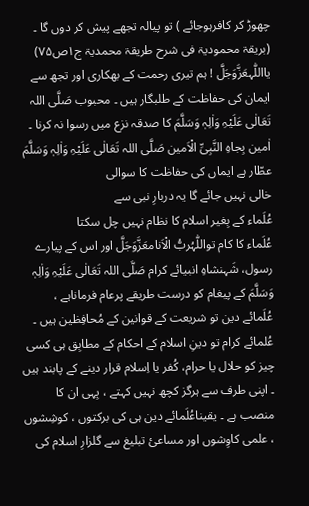چھوڑ کر کافرہوجائے ) تو پیالہ تجھے پیش کر دوں گا ۔ (بریقۃ محمودیۃ فی شرح طریقۃ محمدیۃ ج۱ص۷۵)
یااللّٰہعَزَّوَجَلَّ ! ہم تیری رحمت کے بھکاری اور تجھ سے ایمان کی حفاظت کے طلبگار ہیں ۔ محبوب صَلَّی اللہ تَعَالٰی عَلَیْہِ وَاٰلِہٖ وَسَلَّمَ کا صدقہ نزع میں رسوا نہ کرنا ۔ اٰمین بِجاہِ النَّبِیِّ الْاَمین صَلَّی اللہ تَعَالٰی عَلَیْہِ وَاٰلِہٖ وَسَلَّمَ
عطّار ہے ایماں کی حفاظت کا سوالی
خالی نہیں جائے گا یہ دربارِ نبی سے
عُلَماء کے بِغیر اسلام کا نظام نہیں چل سکتا
عُلَماء کا کام تواللّٰہُربُّ الْاَنامعَزَّوَجَلَّ اور اس کے پیارے رسول، شَہنشاہِ انبیائے کرام صَلَّی اللہ تَعَالٰی عَلَیْہِ وَاٰلِہٖ وَسَلَّمَ کے پیغام کو درست طریقے پرعام فرماناہے ، عُلَمائے دین تو شریعت کے قوانین کے مُحافِظین ہیں ۔ عُلمائے کرام تو دینِ اسلام کے احکام کے مطابِق ہی کسی چیز کو حلال یا حرام، کُفر یا اِسلام قرار دینے کے پابند ہیں ۔ اپنی طرف سے ہرگز کچھ نہیں کہتے ، یِہی ان کا منصب ہے ۔ یقیناعُلَمائے دین ہی کی برکتوں ، کوشِشوں ، علمی کاوِشوں اور مساعیٔ تبلیغ سے گلزارِ اسلام کی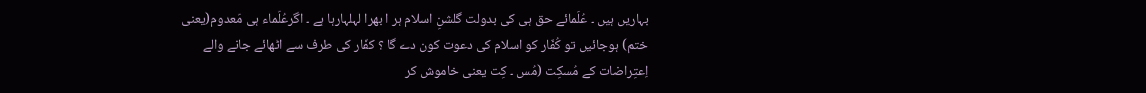بہاریں ہیں ۔ عُلَمائے حق ہی کی بدولت گلشنِ اسلام ہر ا بھرا لہلہارہا ہے ۔ اگرعُلَماء ہی مَعدوم(یعنی ختم) ہوجائیں تو کُفّار کو اسلام کی دعوت کون دے گا ؟ کفّار کی طرف سے اٹھائے جانے والے اِعتِراضات کے مُسکِت (مُس ۔ کِت یعنی خاموش کر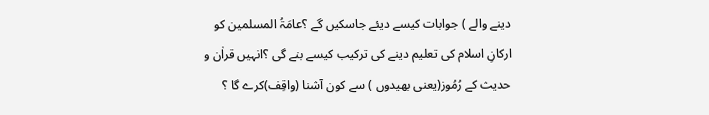دینے والے ) جوابات کیسے دیئے جاسکیں گے ؟عامَۃُ المسلمین کو ارکانِ اسلام کی تعلیم دینے کی ترکیب کیسے بنے گی ؟انہیں قراٰن و حدیث کے رُمُوز(یعنی بھیدوں ) سے کون آشنا (واقِف)کرے گا ؟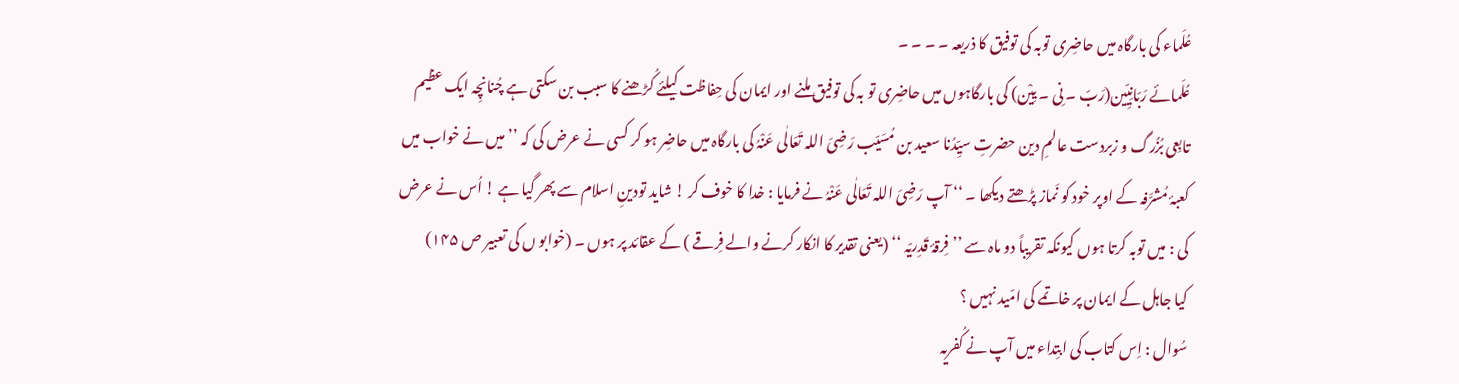عُلَماء کی بارگاہ میں حاضِری توبہ کی توفیق کا ذریعہ ۔ ۔ ۔ ۔
عُلَمائے رَبّانِیِّین(رَبّ ۔ نِی ۔ یِیْن) کی بارگاہوں میں حاضِری تو بہ کی توفیق ملنے اور ایمان کی حِفاظت کیلئے کُڑھنے کا سبب بن سکتی ہے چُنانچِہ ایک عظیم تابِعی بُزُرگ و زبردست عالمِ دین حضرتِ سیِّدُنا سعید بن مُسَیّب رَضِیَ اللہ تَعَالٰی عَنْہُ کی بارگاہ میں حاضِر ہو کر کسی نے عرض کی کہ ’’ میں نے خواب میں کعبۂ مُشرَّفہ کے اوپر خود کو نَماز پڑھتے دیکھا ۔ ‘‘ آپ رَضِیَ اللہ تَعَالٰی عَنْہُ نے فرمایا : خدا کا خوف کر ! شاید تودینِ اسلام سے پھر گیا ہے ! اُس نے عرض کی : میں توبہ کرتا ہوں کیونکہ تقریباً دو ماہ سے ’’ فِرقۂ قَدِریّہ ‘‘ (یعنی تقدیر کا انکار کرنے والے فِرقے ) کے عقائد پر ہوں ۔ (خوابو ں کی تعبیر ص ۱۴۵)
کیا جاہل کے ایمان پر خاتمے کی امّید نہیں ؟
سُوال : اِس کتاب کی ابتِداء میں آپ نے کُفریہ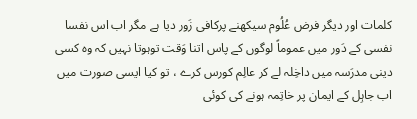کلمات اور دیگر فرض عُلُوم سیکھنے پرکافی زَور دیا ہے مگر اب اس نفسا نفسی کے دَور میں عموماً لوگوں کے پاس اتنا وَقت توہوتا نہیں کہ وہ کسی دینی مدرَسہ میں داخِلہ لے کر عالِم کورس کرے ، تو کیا ایسی صورت میں اب جاہِل کے ایمان پر خاتِمہ ہونے کی کوئی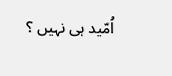اُمّید ہی نہیں ؟